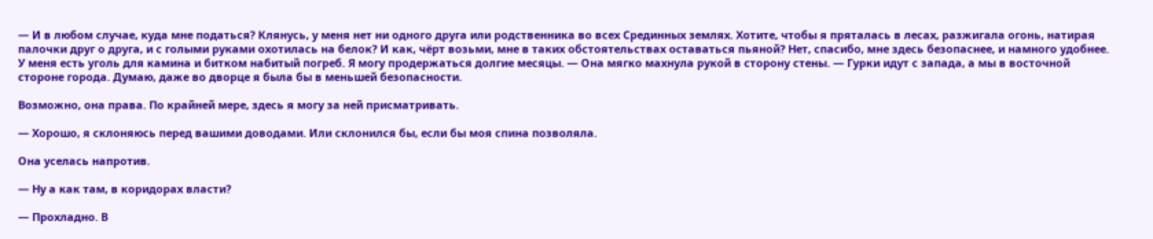— И в любом случае, куда мне податься? Клянусь, у меня нет ни одного друга или родственника во всех Срединных землях. Хотите, чтобы я пряталась в лесах, разжигала огонь, натирая палочки друг о друга, и с голыми руками охотилась на белок? И как, чёрт возьми, мне в таких обстоятельствах оставаться пьяной? Нет, спасибо, мне здесь безопаснее, и намного удобнее. У меня есть уголь для камина и битком набитый погреб. Я могу продержаться долгие месяцы. — Она мягко махнула рукой в сторону стены. — Гурки идут с запада, а мы в восточной стороне города. Думаю, даже во дворце я была бы в меньшей безопасности.

Возможно, она права. По крайней мере, здесь я могу за ней присматривать.

— Хорошо, я склоняюсь перед вашими доводами. Или склонился бы, если бы моя спина позволяла.

Она уселась напротив.

— Ну а как там, в коридорах власти?

— Прохладно. В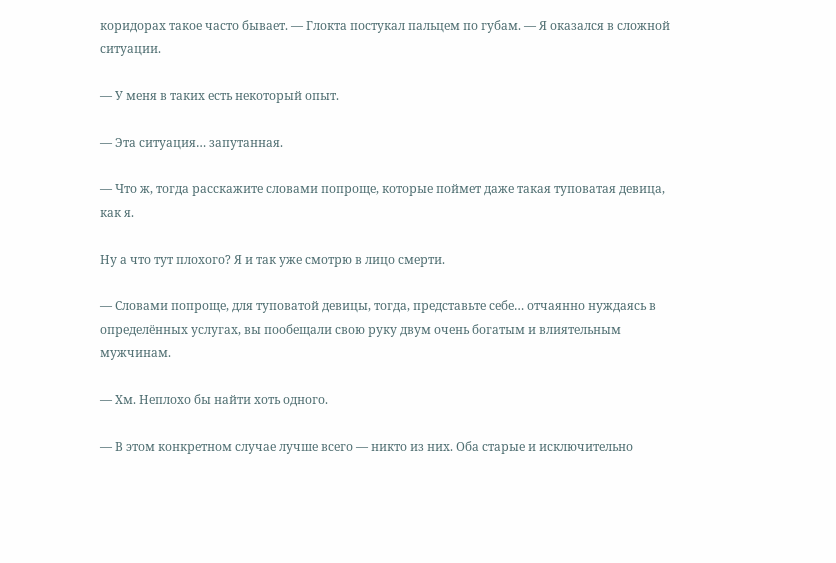коридорах такое часто бывает. — Глокта постукал пальцем по губам. — Я оказался в сложной ситуации.

— У меня в таких есть некоторый опыт.

— Эта ситуация… запутанная.

— Что ж, тогда расскажите словами попроще, которые поймет даже такая туповатая девица, как я.

Ну а что тут плохого? Я и так уже смотрю в лицо смерти.

— Словами попроще, для туповатой девицы, тогда, представьте себе… отчаянно нуждаясь в определённых услугах, вы пообещали свою руку двум очень богатым и влиятельным мужчинам.

— Хм. Неплохо бы найти хоть одного.

— В этом конкретном случае лучше всего — никто из них. Оба старые и исключительно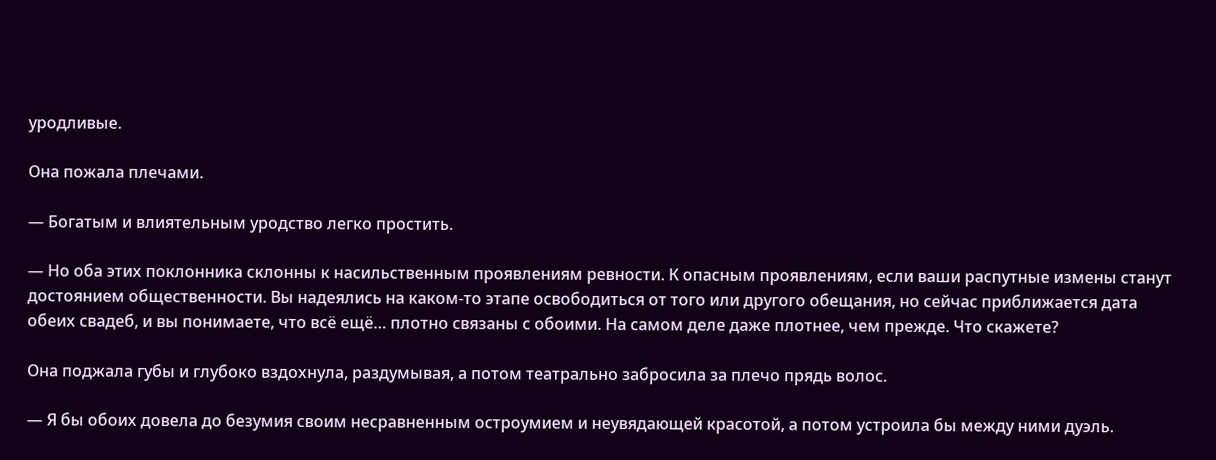уродливые.

Она пожала плечами.

— Богатым и влиятельным уродство легко простить.

— Но оба этих поклонника склонны к насильственным проявлениям ревности. К опасным проявлениям, если ваши распутные измены станут достоянием общественности. Вы надеялись на каком-то этапе освободиться от того или другого обещания, но сейчас приближается дата обеих свадеб, и вы понимаете, что всё ещё… плотно связаны с обоими. На самом деле даже плотнее, чем прежде. Что скажете?

Она поджала губы и глубоко вздохнула, раздумывая, а потом театрально забросила за плечо прядь волос.

— Я бы обоих довела до безумия своим несравненным остроумием и неувядающей красотой, а потом устроила бы между ними дуэль.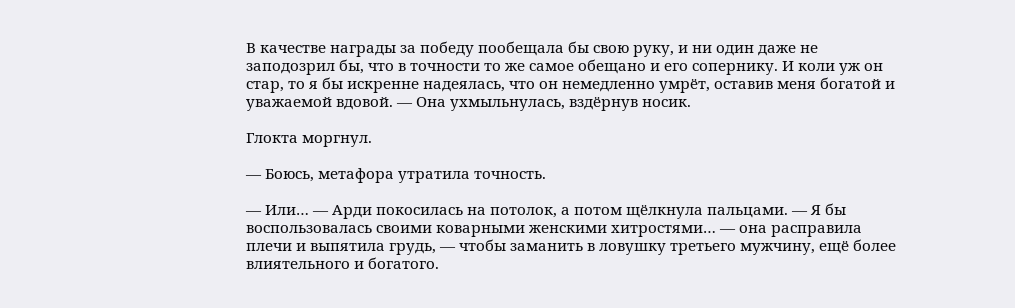В качестве награды за победу пообещала бы свою руку, и ни один даже не заподозрил бы, что в точности то же самое обещано и его сопернику. И коли уж он стар, то я бы искренне надеялась, что он немедленно умрёт, оставив меня богатой и уважаемой вдовой. — Она ухмыльнулась, вздёрнув носик.

Глокта моргнул.

— Боюсь, метафора утратила точность.

— Или… — Арди покосилась на потолок, а потом щёлкнула пальцами. — Я бы воспользовалась своими коварными женскими хитростями… — она расправила плечи и выпятила грудь, — чтобы заманить в ловушку третьего мужчину, ещё более влиятельного и богатого.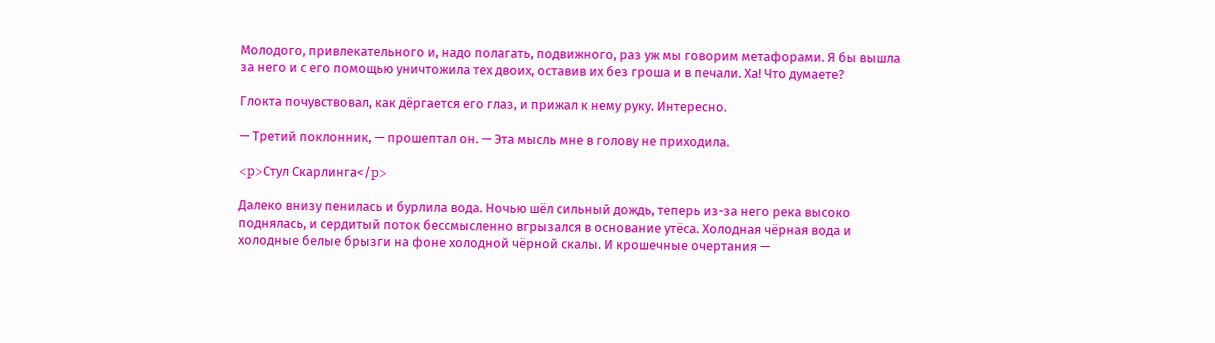Молодого, привлекательного и, надо полагать, подвижного, раз уж мы говорим метафорами. Я бы вышла за него и с его помощью уничтожила тех двоих, оставив их без гроша и в печали. Ха! Что думаете?

Глокта почувствовал, как дёргается его глаз, и прижал к нему руку. Интересно.

— Третий поклонник, — прошептал он. — Эта мысль мне в голову не приходила.

<p>Стул Скарлинга</p>

Далеко внизу пенилась и бурлила вода. Ночью шёл сильный дождь, теперь из-за него река высоко поднялась, и сердитый поток бессмысленно вгрызался в основание утёса. Холодная чёрная вода и холодные белые брызги на фоне холодной чёрной скалы. И крошечные очертания —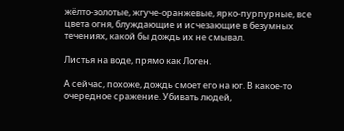жёлто-золотые, жгуче-оранжевые, ярко-пурпурные, все цвета огня, блуждающие и исчезающие в безумных течениях, какой бы дождь их не смывал.

Листья на воде, прямо как Логен.

А сейчас, похоже, дождь смоет его на юг. В какое-то очередное сражение. Убивать людей,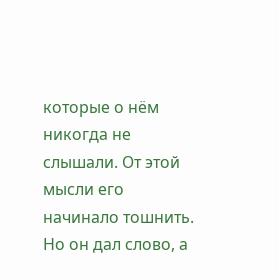которые о нём никогда не слышали. От этой мысли его начинало тошнить. Но он дал слово, а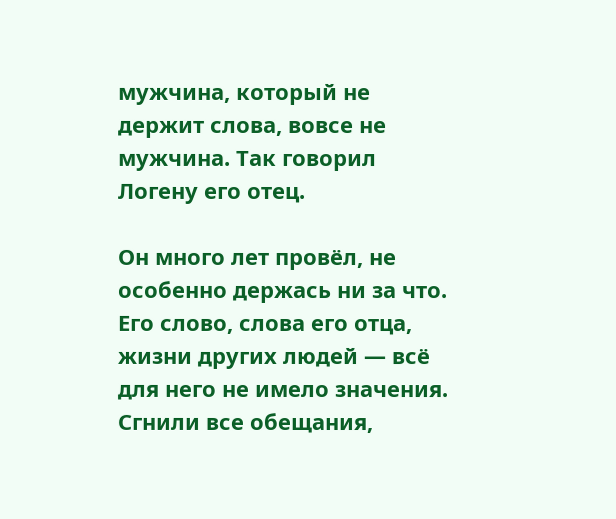мужчина, который не держит слова, вовсе не мужчина. Так говорил Логену его отец.

Он много лет провёл, не особенно держась ни за что. Его слово, слова его отца, жизни других людей — всё для него не имело значения. Сгнили все обещания,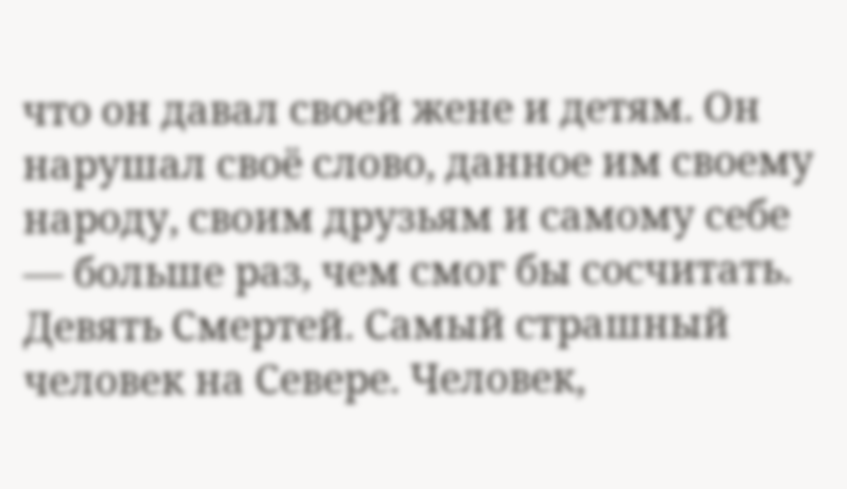что он давал своей жене и детям. Он нарушал своё слово, данное им своему народу, своим друзьям и самому себе — больше раз, чем смог бы сосчитать. Девять Смертей. Самый страшный человек на Севере. Человек,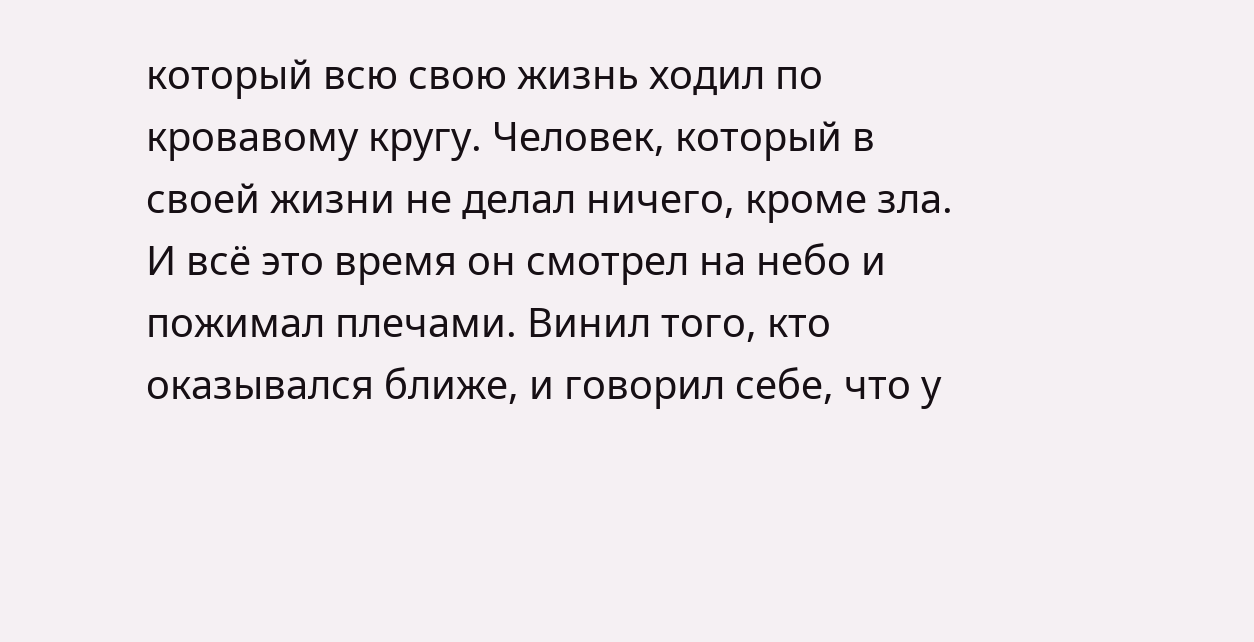который всю свою жизнь ходил по кровавому кругу. Человек, который в своей жизни не делал ничего, кроме зла. И всё это время он смотрел на небо и пожимал плечами. Винил того, кто оказывался ближе, и говорил себе, что у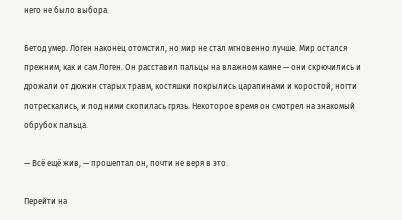него не было выбора.

Бетод умер. Логен наконец отомстил, но мир не стал мгновенно лучше. Мир остался прежним, как и сам Логен. Он расставил пальцы на влажном камне — они скрючились и дрожали от дюжин старых травм, костяшки покрылись царапинами и коростой, ногти потрескались, и под ними скопилась грязь. Некоторое время он смотрел на знакомый обрубок пальца.

— Всё ещё жив, — прошептал он, почти не веря в это.

Перейти на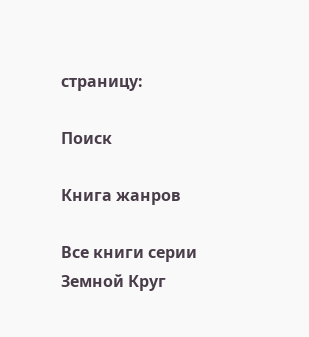страницу:

Поиск

Книга жанров

Все книги серии Земной Круг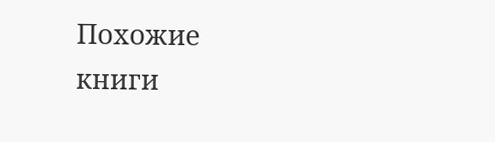Похожие книги